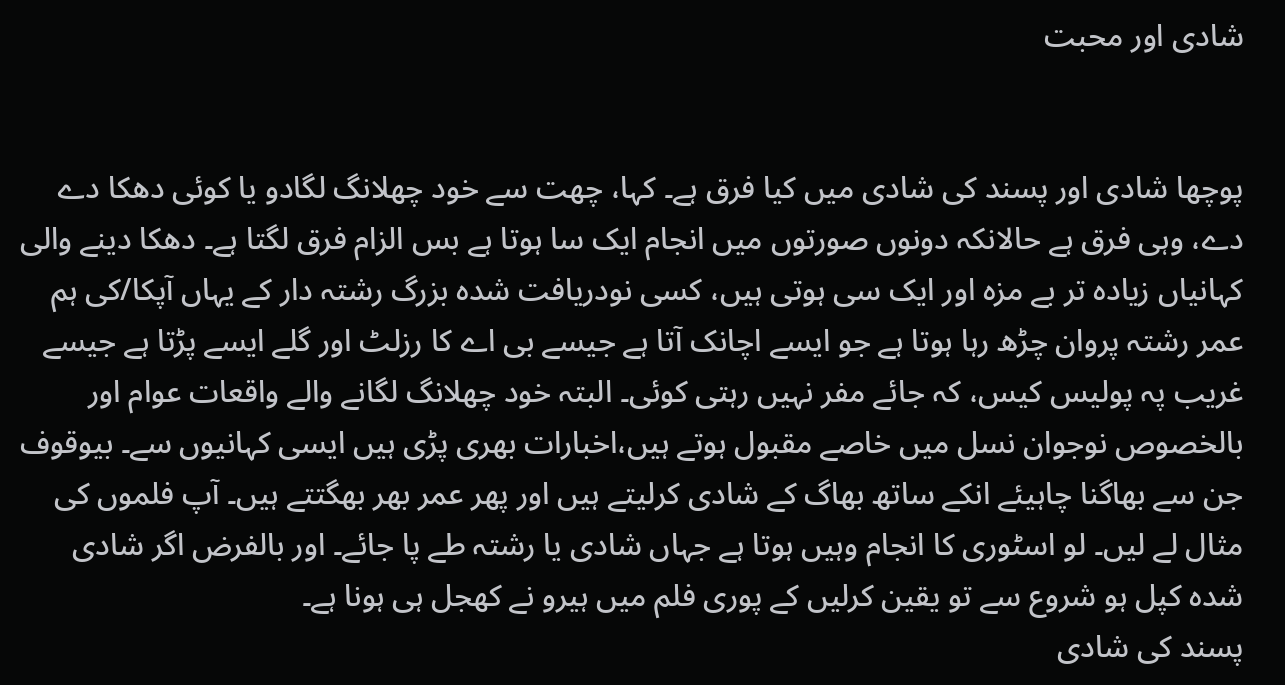شادی اور محبت


پوچھا شادی اور پسند کی شادی میں کیا فرق ہے۔ کہا، چھت سے خود چھلانگ لگادو یا کوئی دھکا دے دے، وہی فرق ہے حالانکہ دونوں صورتوں میں انجام ایک سا ہوتا ہے بس الزام فرق لگتا ہے۔ دھکا دینے والی کہانیاں زیادہ تر بے مزہ اور ایک سی ہوتی ہیں، کسی نودریافت شدہ بزرگ رشتہ دار کے یہاں آپکا/کی ہم عمر رشتہ پروان چڑھ رہا ہوتا ہے جو ایسے اچانک آتا ہے جیسے بی اے کا رزلٹ اور گلے ایسے پڑتا ہے جیسے غریب پہ پولیس کیس، کہ جائے مفر نہیں رہتی کوئی۔ البتہ خود چھلانگ لگانے والے واقعات عوام اور بالخصوص نوجوان نسل میں خاصے مقبول ہوتے ہیں،اخبارات بھری پڑی ہیں ایسی کہانیوں سے۔ بیوقوف جن سے بھاگنا چاہیئے انکے ساتھ بھاگ کے شادی کرلیتے ہیں اور پھر عمر بھر بھگتتے ہیں۔ آپ فلموں کی مثال لے لیں۔ لو اسٹوری کا انجام وہیں ہوتا ہے جہاں شادی یا رشتہ طے پا جائے۔ اور بالفرض اگر شادی شدہ کپل ہو شروع سے تو یقین کرلیں کے پوری فلم میں ہیرو نے کھجل ہی ہونا ہے۔
پسند کی شادی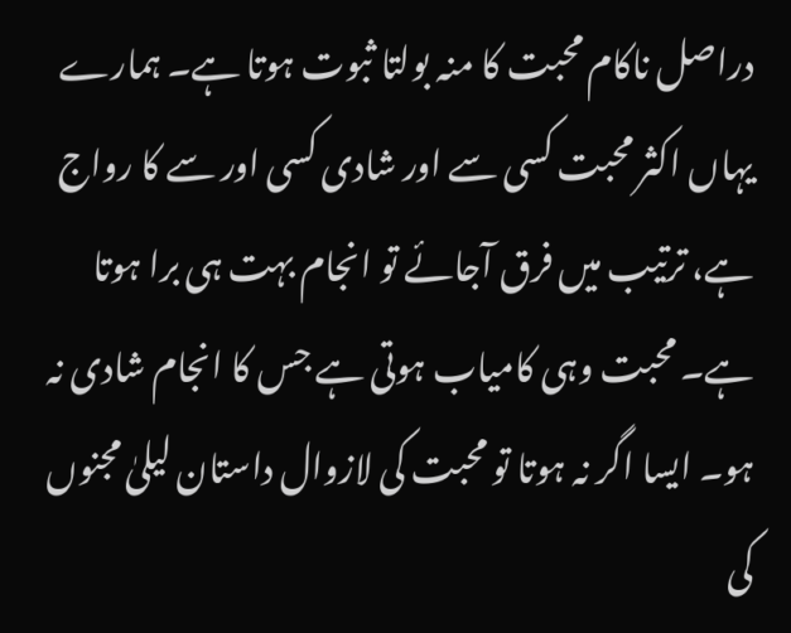دراصل ناکام محبت کا منہ بولتا ثبوت ہوتا ہے۔ ہمارے یہاں اکثر محبت کسی سے اور شادی کسی اور سے کا رواج ہے، ترتیب میں فرق آجائے تو انجام بہت ہی برا ہوتا ہے۔ محبت وہی کامیاب ہوتی ہے جس کا انجام شادی نہ ہو۔ ایسا اگر نہ ہوتا تو محبت کی لازوال داستان لیلیٰ مجنوں کی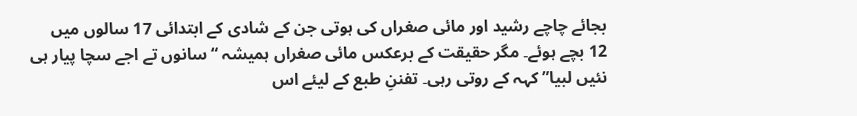بجائے چاچے رشید اور مائی صغراں کی ہوتی جن کے شادی کے ابتدائی 17 سالوں میں 12 بچے ہوئے۔ مگر حقیقت کے برعکس مائی صغراں ہمیشہ “سانوں تے اجے سچا پیار ہی نئیں لبیا” کہہ کے روتی رہی۔ تفننِ طبع کے لیئے اس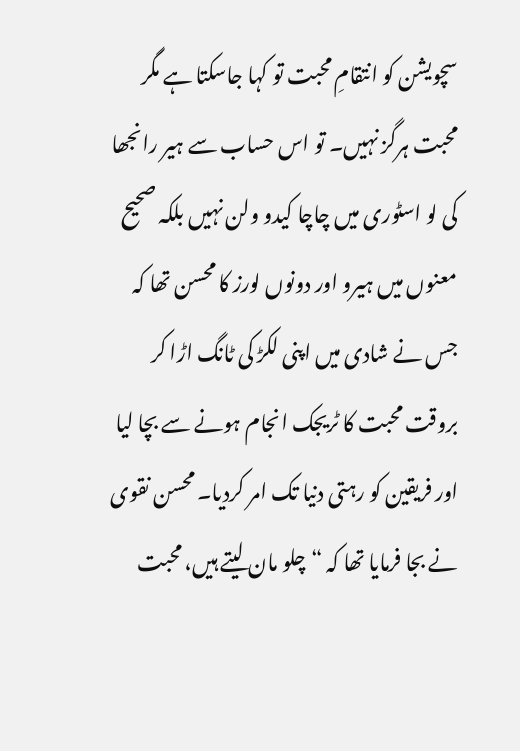سچویشن کو انتقامِ محبت تو کہا جاسکتا ہے مگر محبت ہرگز نہیں۔ تو اس حساب سے ہیر رانجھا کی لو اسٹوری میں چاچا کیدو ولن نہیں بلکہ صحیح معنوں میں ہیرو اور دونوں لورز کا محسن تھا کہ جس نے شادی میں اپنی لکڑ کی ٹانگ اڑا کر بروقت محبت کا ٹریجک انجام ہونے سے بچا لیا اور فریقین کو رہتی دنیا تک امر کردیا۔ محسن نقوی نے بجا فرمایا تھا کہ “چلو مان لیتے ہیں، محبت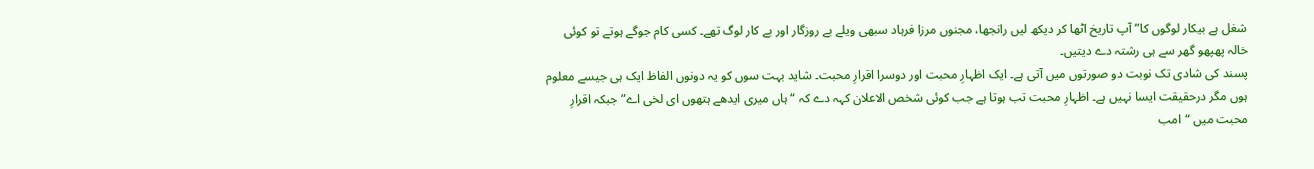شغل ہے بیکار لوگوں کا” آپ تاریخ اٹھا کر دیکھ لیں رانجھا، مجنوں مرزا فرہاد سبھی ویلے بے روزگار اور بے کار لوگ تھے۔ کسی کام جوگے ہوتے تو کوئی خالہ پھپھو گھر سے ہی رشتہ دے دیتیں۔
پسند کی شادی تک نوبت دو صورتوں میں آتی ہے۔ ایک اظہارِ محبت اور دوسرا اقرارِ محبت۔ شاید بہت سوں کو یہ دونوں الفاظ ایک ہی جیسے معلوم ہوں مگر درحقیقت ایسا نہیں ہے۔ اظہارِ محبت تب ہوتا ہے جب کوئی شخص الاعلان کہہ دے کہ “ہاں میری ایدھے ہتھوں ای لخی اے” جبکہ اقرارِ محبت میں “امب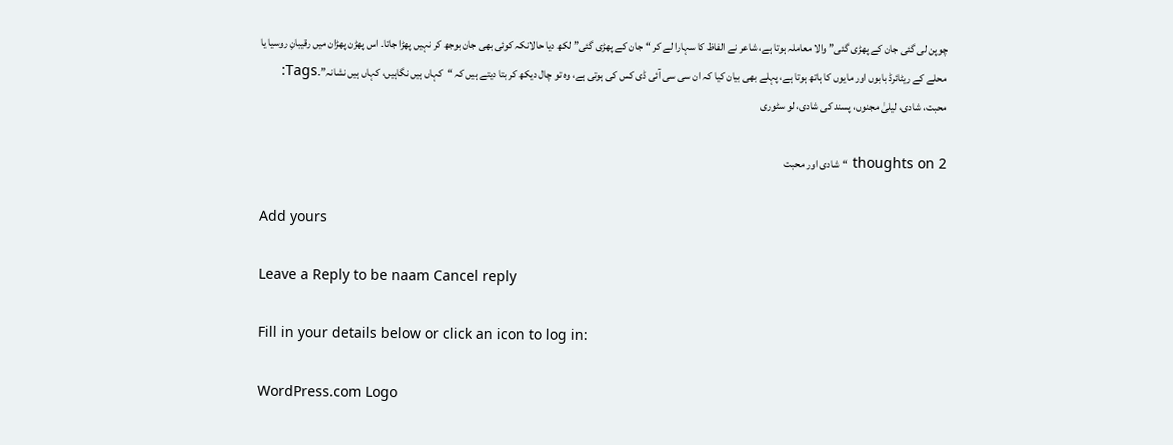چوپن لی گئی جان کے پھڑی گئی” والا معاملہ ہوتا ہے، شاعر نے الفاظ کا سہارا لے کر “جان کے پھڑی گئی” لکھ دیا حالانکہ کوئی بھی جان بوجھ کر نہیں پھڑا جاتا۔ اس پھڑن پھڑان میں رقیبانِ روسیا یا محلے کے ریٹائرڈ بابوں اور مایوں کا ہاتھ ہوتا ہے، پہلے بھی بیان کیا کہ ان سی سی آئی ڈی کس کی ہوتی ہے، وہ تو چال دیکھ کر بتا دیتے ہیں کہ “کہاں ہیں نگاہیں، کہاں ہیں نشانہ”۔Tags:
محبت، شادی، لیلیٰ مجنوں، پسند کی شادی، لو سٹوری

2 thoughts on “شادی اور محبت

Add yours

Leave a Reply to be naam Cancel reply

Fill in your details below or click an icon to log in:

WordPress.com Logo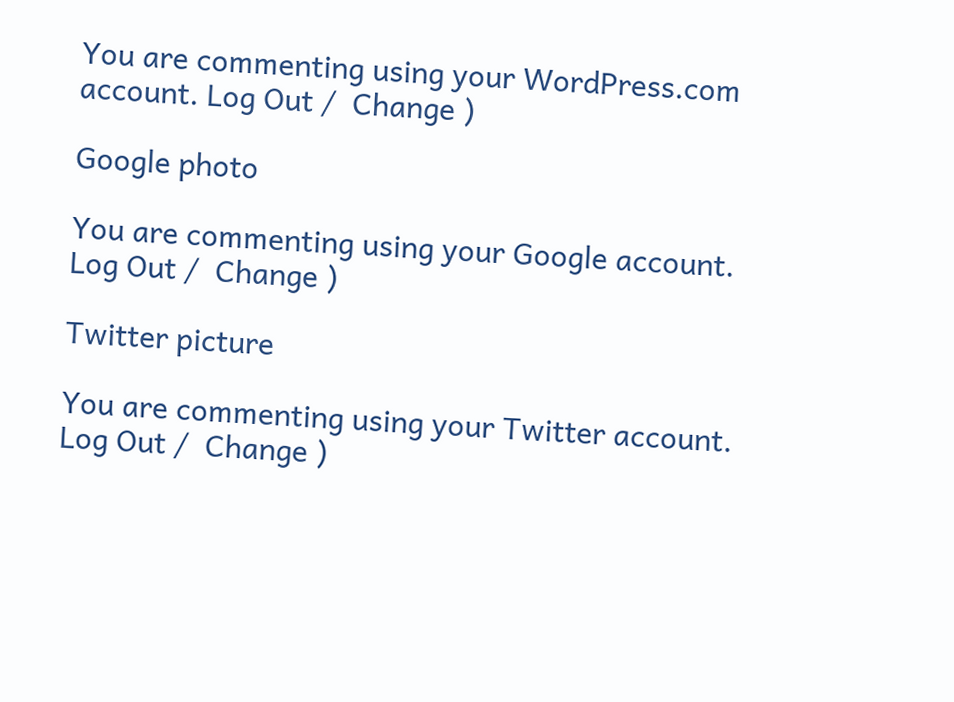You are commenting using your WordPress.com account. Log Out /  Change )

Google photo

You are commenting using your Google account. Log Out /  Change )

Twitter picture

You are commenting using your Twitter account. Log Out /  Change )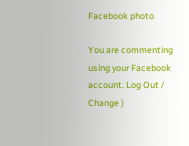Facebook photo

You are commenting using your Facebook account. Log Out /  Change )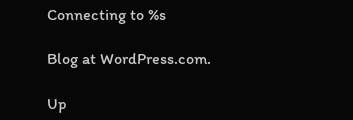Connecting to %s

Blog at WordPress.com.

Up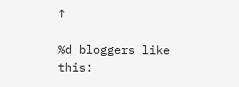↑

%d bloggers like this: